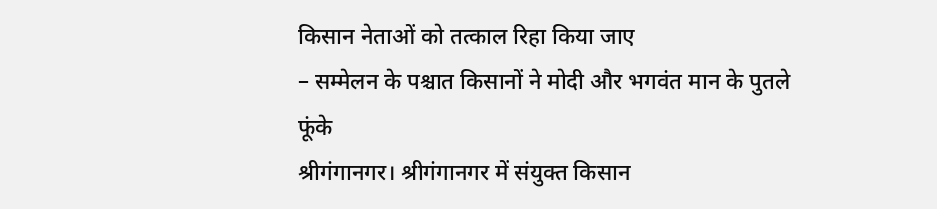किसान नेताओं को तत्काल रिहा किया जाए
– सम्मेलन के पश्चात किसानों ने मोदी और भगवंत मान के पुतले फूंके
श्रीगंगानगर। श्रीगंगानगर में संयुक्त किसान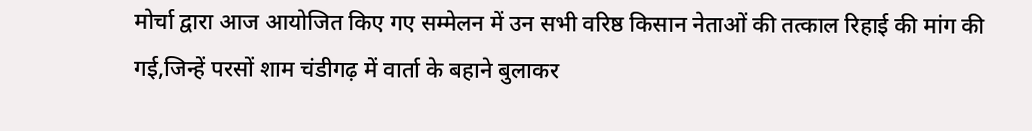मोर्चा द्वारा आज आयोजित किए गए सम्मेलन में उन सभी वरिष्ठ किसान नेताओं की तत्काल रिहाई की मांग की गई,जिन्हें परसों शाम चंडीगढ़ में वार्ता के बहाने बुलाकर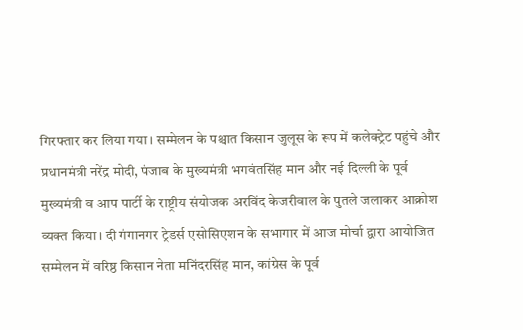गिरफ्तार कर लिया गया। सम्मेलन के पश्चात किसान जुलूस के रूप में कलेक्ट्रेट पहुंचे और प्रधानमंत्री नरेंद्र मोदी, पंजाब के मुख्यमंत्री भगवंतसिंह मान और नई दिल्ली के पूर्व मुख्यमंत्री व आप पार्टी के राष्ट्रीय संयोजक अरविंद केजरीवाल के पुतले जलाकर आक्रोश व्यक्त किया। दी गंगानगर ट्रेडर्स एसोसिएशन के सभागार में आज मोर्चा द्वारा आयोजित सम्मेलन में वरिष्ठ किसान नेता मनिंदरसिंह मान, कांग्रेस के पूर्व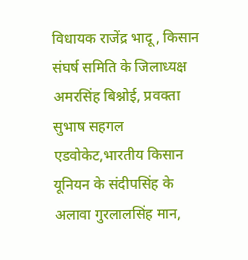विधायक राजेंद्र भादू, किसान संघर्ष समिति के जिलाध्यक्ष अमरसिंह बिश्नोई, प्रवक्ता सुभाष सहगल एडवोकेट,भारतीय किसान यूनियन के संदीपसिंह के अलावा गुरलालसिंह मान,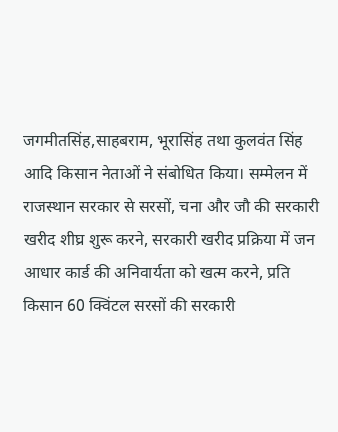जगमीतसिंह,साहबराम, भूरासिंह तथा कुलवंत सिंह आदि किसान नेताओं ने संबोधित किया। सम्मेलन में राजस्थान सरकार से सरसों, चना और जौ की सरकारी खरीद शीघ्र शुरू करने, सरकारी खरीद प्रक्रिया में जन आधार कार्ड की अनिवार्यता को खत्म करने, प्रति किसान 60 क्विंटल सरसों की सरकारी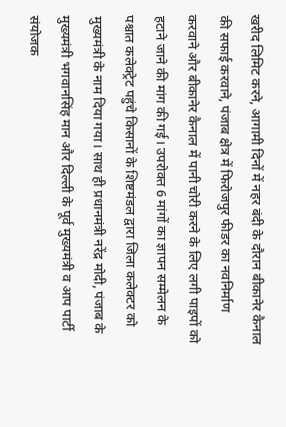खरीद लिमिट करने, आगामी दिनों में नहर बंदी के दौरान बीकानेर कैनाल की सफाई करवाने, पंजाब क्षेत्र में फिरोजपुर फीडर का नवनिर्माण करवाने और बीकानेर कैनाल में पानी चोरी करने के लिए लगी पाइपों को हटाने जाने की मांग की गई। उपरोक्त 6 मांगों का ज्ञापन सम्मेलन के पश्चात कलेक्ट्रेट पहुंचे किसानों के शिष्टमंडल द्वारा जिला कलेक्टर को मुख्यमंत्री के नाम दिया गया। साथ ही प्रधानमंत्री नरेंद्र मोदी, पंजाब के मुख्यमंत्री भगवानसिंह मान और दिल्ली के पूर्व मुख्यमंत्री व आप पार्टी संयोजक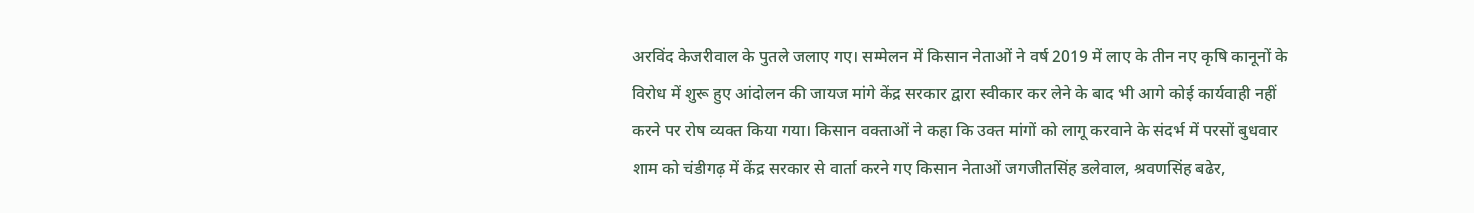अरविंद केजरीवाल के पुतले जलाए गए। सम्मेलन में किसान नेताओं ने वर्ष 2019 में लाए के तीन नए कृषि कानूनों के विरोध में शुरू हुए आंदोलन की जायज मांगे केंद्र सरकार द्वारा स्वीकार कर लेने के बाद भी आगे कोई कार्यवाही नहीं करने पर रोष व्यक्त किया गया। किसान वक्ताओं ने कहा कि उक्त मांगों को लागू करवाने के संदर्भ में परसों बुधवार शाम को चंडीगढ़ में केंद्र सरकार से वार्ता करने गए किसान नेताओं जगजीतसिंह डलेवाल, श्रवणसिंह बढेर,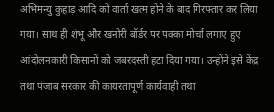अभिमन्यु कुहाड़ आदि को वार्ता खत्म होने के बाद गिरफ्तार कर लिया गया। साथ ही शंभू और खनोरी बॉर्डर पर पक्का मोर्चा लगाए हुए आंदोलनकारी किसानों को जबरदस्ती हटा दिया गया। उन्होंने इसे केंद्र तथा पंजाब सरकार की कायरतापूर्ण कार्यवाही तथा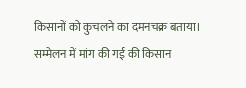किसानों को कुचलने का दमनचक्र बताया। सम्मेलन में मांग की गई की किसान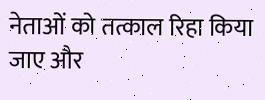नेताओं को तत्काल रिहा किया जाए और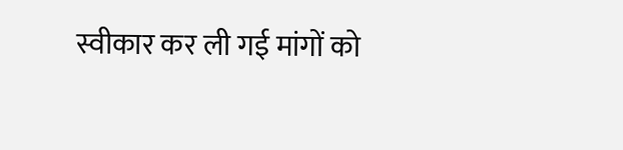स्वीकार कर ली गई मांगों को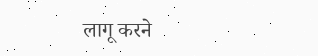लागू करने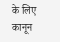के लिए कानून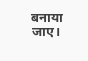बनाया जाए।